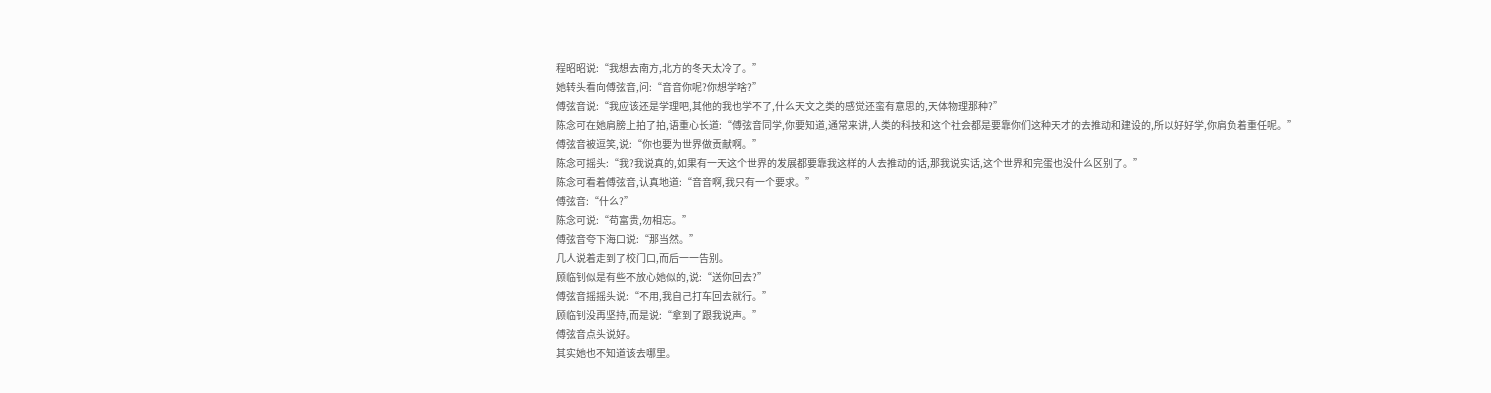程昭昭说:“我想去南方,北方的冬天太冷了。”
她转头看向傅弦音,问:“音音你呢?你想学啥?”
傅弦音说:“我应该还是学理吧,其他的我也学不了,什么天文之类的感觉还蛮有意思的,天体物理那种?”
陈念可在她肩膀上拍了拍,语重心长道:“傅弦音同学,你要知道,通常来讲,人类的科技和这个社会都是要靠你们这种天才的去推动和建设的,所以好好学,你肩负着重任呢。”
傅弦音被逗笑,说:“你也要为世界做贡献啊。”
陈念可摇头:“我?我说真的,如果有一天这个世界的发展都要靠我这样的人去推动的话,那我说实话,这个世界和完蛋也没什么区别了。”
陈念可看着傅弦音,认真地道:“音音啊,我只有一个要求。”
傅弦音:“什么?”
陈念可说:“苟富贵,勿相忘。”
傅弦音夸下海口说:“那当然。”
几人说着走到了校门口,而后一一告别。
顾临钊似是有些不放心她似的,说:“送你回去?”
傅弦音摇摇头说:“不用,我自己打车回去就行。”
顾临钊没再坚持,而是说:“拿到了跟我说声。”
傅弦音点头说好。
其实她也不知道该去哪里。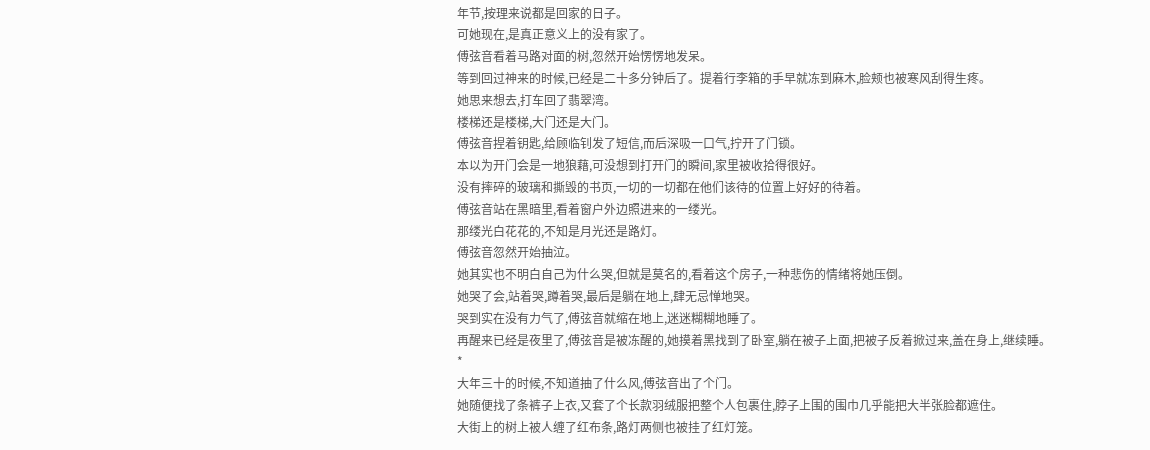年节,按理来说都是回家的日子。
可她现在,是真正意义上的没有家了。
傅弦音看着马路对面的树,忽然开始愣愣地发呆。
等到回过神来的时候,已经是二十多分钟后了。提着行李箱的手早就冻到麻木,脸颊也被寒风刮得生疼。
她思来想去,打车回了翡翠湾。
楼梯还是楼梯,大门还是大门。
傅弦音捏着钥匙,给顾临钊发了短信,而后深吸一口气,拧开了门锁。
本以为开门会是一地狼藉,可没想到打开门的瞬间,家里被收拾得很好。
没有摔碎的玻璃和撕毁的书页,一切的一切都在他们该待的位置上好好的待着。
傅弦音站在黑暗里,看着窗户外边照进来的一缕光。
那缕光白花花的,不知是月光还是路灯。
傅弦音忽然开始抽泣。
她其实也不明白自己为什么哭,但就是莫名的,看着这个房子,一种悲伤的情绪将她压倒。
她哭了会,站着哭,蹲着哭,最后是躺在地上,肆无忌惮地哭。
哭到实在没有力气了,傅弦音就缩在地上,迷迷糊糊地睡了。
再醒来已经是夜里了,傅弦音是被冻醒的,她摸着黑找到了卧室,躺在被子上面,把被子反着掀过来,盖在身上,继续睡。
*
大年三十的时候,不知道抽了什么风,傅弦音出了个门。
她随便找了条裤子上衣,又套了个长款羽绒服把整个人包裹住,脖子上围的围巾几乎能把大半张脸都遮住。
大街上的树上被人缠了红布条,路灯两侧也被挂了红灯笼。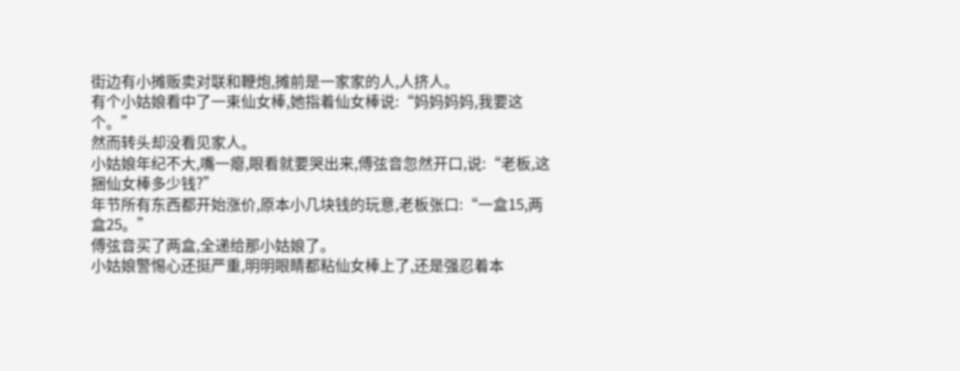街边有小摊贩卖对联和鞭炮,摊前是一家家的人,人挤人。
有个小姑娘看中了一束仙女棒,她指着仙女棒说:“妈妈妈妈,我要这个。”
然而转头却没看见家人。
小姑娘年纪不大,嘴一瘪,眼看就要哭出来,傅弦音忽然开口,说:“老板,这捆仙女棒多少钱?”
年节所有东西都开始涨价,原本小几块钱的玩意,老板张口:“一盒15,两盒25。”
傅弦音买了两盒,全递给那小姑娘了。
小姑娘警惕心还挺严重,明明眼睛都粘仙女棒上了,还是强忍着本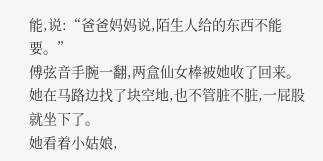能,说:“爸爸妈妈说,陌生人给的东西不能要。”
傅弦音手腕一翻,两盒仙女棒被她收了回来。
她在马路边找了块空地,也不管脏不脏,一屁股就坐下了。
她看着小姑娘,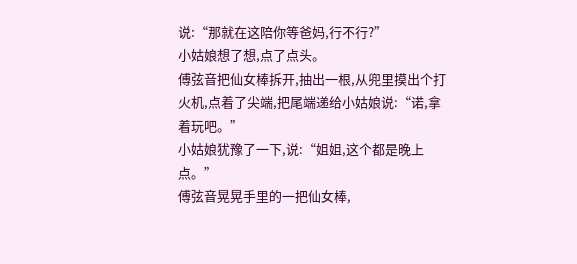说:“那就在这陪你等爸妈,行不行?”
小姑娘想了想,点了点头。
傅弦音把仙女棒拆开,抽出一根,从兜里摸出个打火机,点着了尖端,把尾端递给小姑娘说:“诺,拿着玩吧。”
小姑娘犹豫了一下,说:“姐姐,这个都是晚上点。”
傅弦音晃晃手里的一把仙女棒,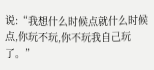说:“我想什么时候点就什么时候点,你玩不玩,你不玩我自己玩了。”